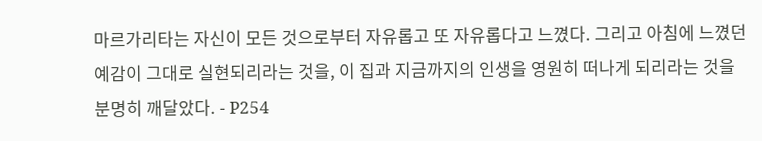마르가리타는 자신이 모든 것으로부터 자유롭고 또 자유롭다고 느꼈다. 그리고 아침에 느꼈던 예감이 그대로 실현되리라는 것을, 이 집과 지금까지의 인생을 영원히 떠나게 되리라는 것을 분명히 깨달았다. - P254